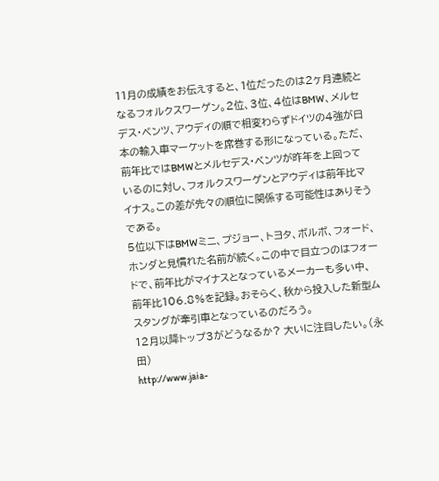11月の成績をお伝えすると、1位だったのは2ヶ月連続となるフォルクスワーゲン。2位、3位、4位はBMW、メルセデス・ベンツ、アウディの順で相変わらずドイツの4強が日本の輸入車マーケットを席巻する形になっている。ただ、前年比ではBMWとメルセデス・ベンツが昨年を上回っているのに対し、フォルクスワーゲンとアウディは前年比マイナス。この差が先々の順位に関係する可能性はありそうである。
5位以下はBMWミニ、プジョー、トヨタ、ボルボ、フォード、ホンダと見慣れた名前が続く。この中で目立つのはフォードで、前年比がマイナスとなっているメーカーも多い中、前年比106.8%を記録。おそらく、秋から投入した新型ムスタングが牽引車となっているのだろう。
12月以降トップ3がどうなるか? 大いに注目したい。(永田)
http://www.jaia-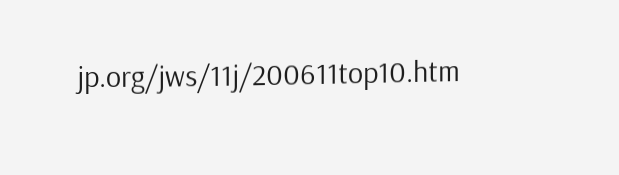jp.org/jws/11j/200611top10.htm